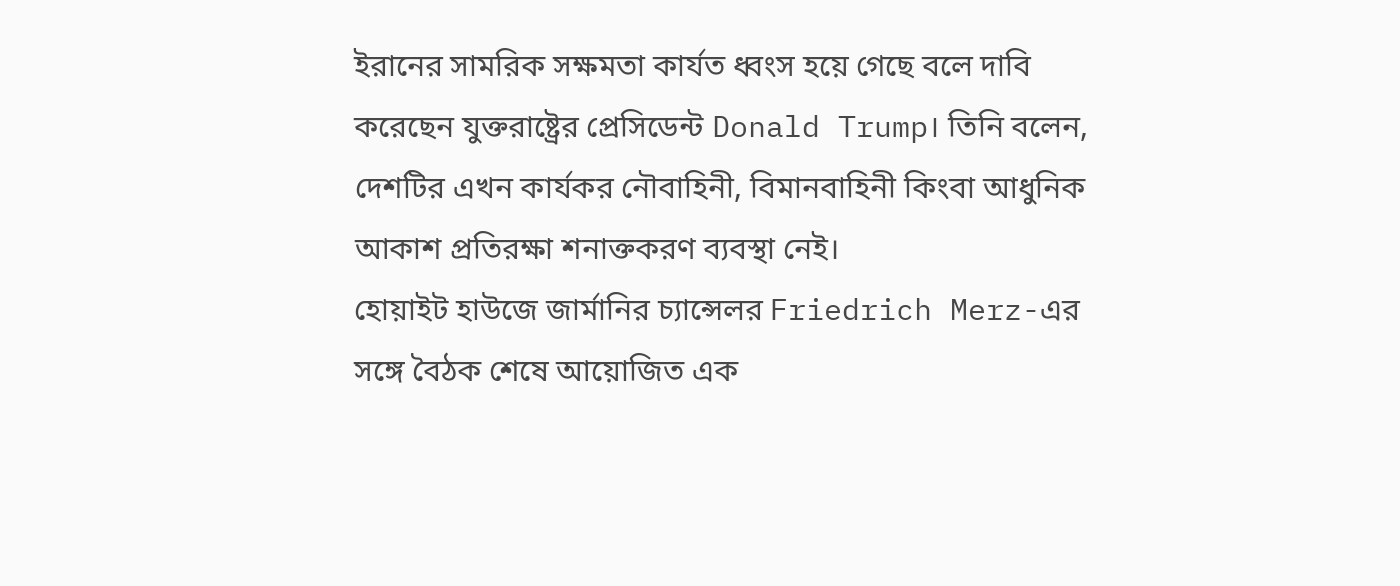ইরানের সামরিক সক্ষমতা কার্যত ধ্বংস হয়ে গেছে বলে দাবি করেছেন যুক্তরাষ্ট্রের প্রেসিডেন্ট Donald Trump। তিনি বলেন, দেশটির এখন কার্যকর নৌবাহিনী, বিমানবাহিনী কিংবা আধুনিক আকাশ প্রতিরক্ষা শনাক্তকরণ ব্যবস্থা নেই।
হোয়াইট হাউজে জার্মানির চ্যান্সেলর Friedrich Merz-এর সঙ্গে বৈঠক শেষে আয়োজিত এক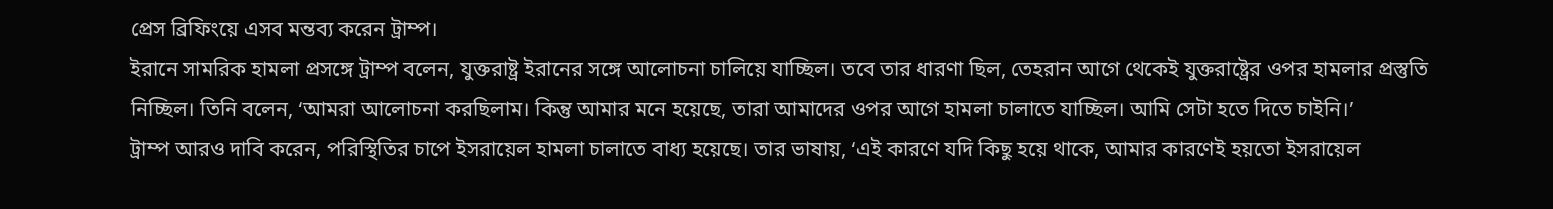প্রেস ব্রিফিংয়ে এসব মন্তব্য করেন ট্রাম্প।
ইরানে সামরিক হামলা প্রসঙ্গে ট্রাম্প বলেন, যুক্তরাষ্ট্র ইরানের সঙ্গে আলোচনা চালিয়ে যাচ্ছিল। তবে তার ধারণা ছিল, তেহরান আগে থেকেই যুক্তরাষ্ট্রের ওপর হামলার প্রস্তুতি নিচ্ছিল। তিনি বলেন, ‘আমরা আলোচনা করছিলাম। কিন্তু আমার মনে হয়েছে, তারা আমাদের ওপর আগে হামলা চালাতে যাচ্ছিল। আমি সেটা হতে দিতে চাইনি।’
ট্রাম্প আরও দাবি করেন, পরিস্থিতির চাপে ইসরায়েল হামলা চালাতে বাধ্য হয়েছে। তার ভাষায়, ‘এই কারণে যদি কিছু হয়ে থাকে, আমার কারণেই হয়তো ইসরায়েল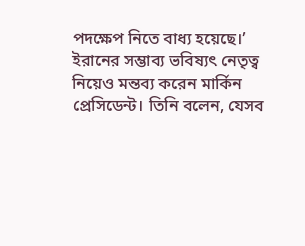পদক্ষেপ নিতে বাধ্য হয়েছে।’
ইরানের সম্ভাব্য ভবিষ্যৎ নেতৃত্ব নিয়েও মন্তব্য করেন মার্কিন প্রেসিডেন্ট। তিনি বলেন, যেসব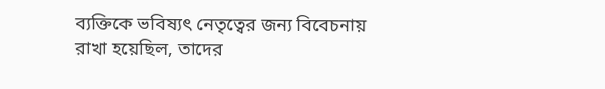ব্যক্তিকে ভবিষ্যৎ নেতৃত্বের জন্য বিবেচনায় রাখা হয়েছিল, তাদের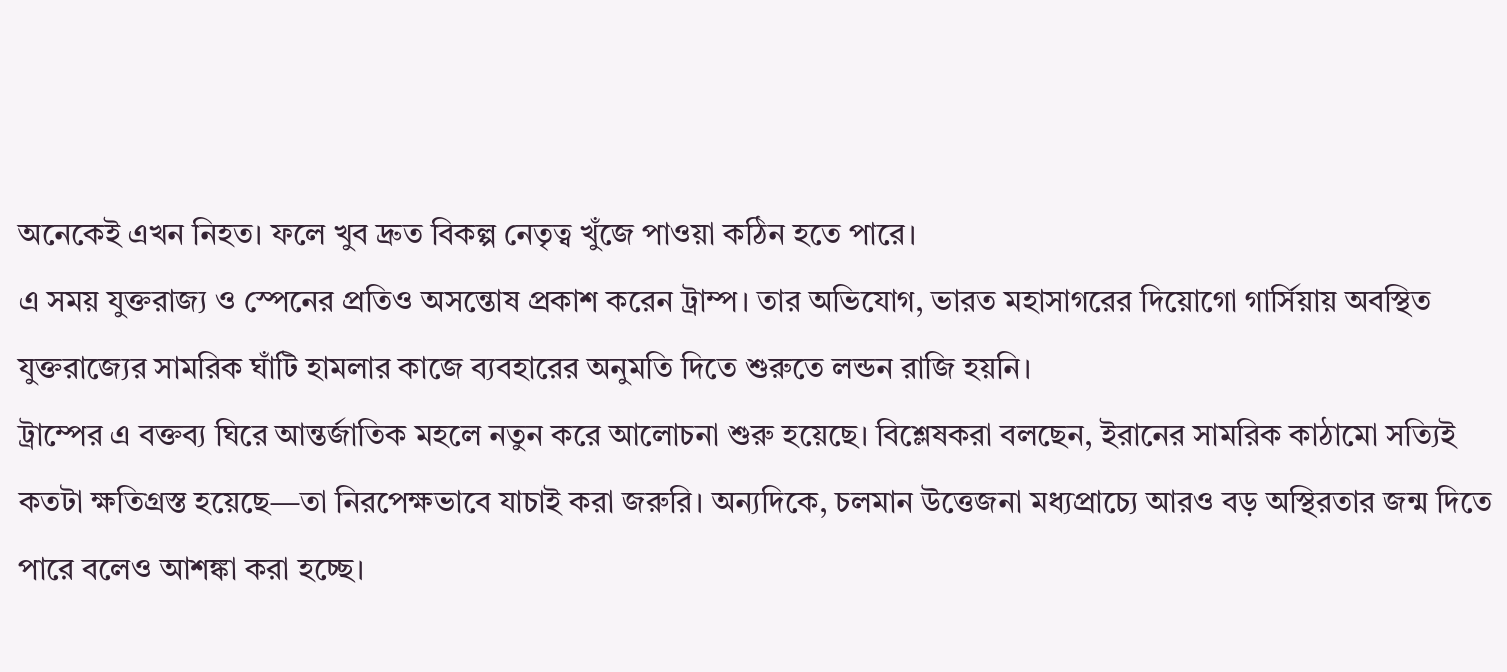অনেকেই এখন নিহত। ফলে খুব দ্রুত বিকল্প নেতৃত্ব খুঁজে পাওয়া কঠিন হতে পারে।
এ সময় যুক্তরাজ্য ও স্পেনের প্রতিও অসন্তোষ প্রকাশ করেন ট্রাম্প। তার অভিযোগ, ভারত মহাসাগরের দিয়োগো গার্সিয়ায় অবস্থিত যুক্তরাজ্যের সামরিক ঘাঁটি হামলার কাজে ব্যবহারের অনুমতি দিতে শুরুতে লন্ডন রাজি হয়নি।
ট্রাম্পের এ বক্তব্য ঘিরে আন্তর্জাতিক মহলে নতুন করে আলোচনা শুরু হয়েছে। বিশ্লেষকরা বলছেন, ইরানের সামরিক কাঠামো সত্যিই কতটা ক্ষতিগ্রস্ত হয়েছে—তা নিরপেক্ষভাবে যাচাই করা জরুরি। অন্যদিকে, চলমান উত্তেজনা মধ্যপ্রাচ্যে আরও বড় অস্থিরতার জন্ম দিতে পারে বলেও আশঙ্কা করা হচ্ছে।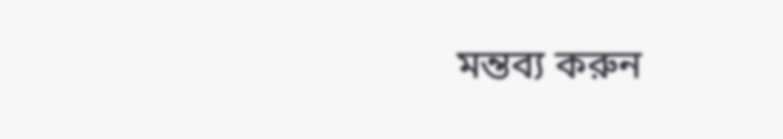মন্তব্য করুন